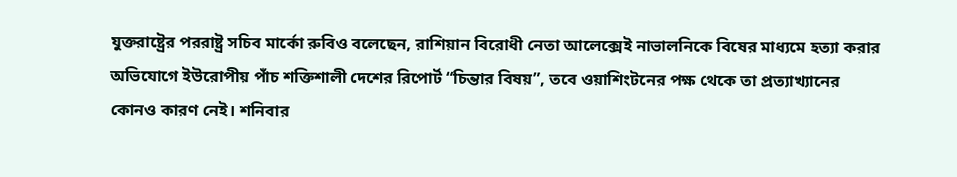যুক্তরাষ্ট্রের পররাষ্ট্র সচিব মার্কো রুবিও বলেছেন, রাশিয়ান বিরোধী নেতা আলেক্সেই নাভালনিকে বিষের মাধ্যমে হত্যা করার অভিযোগে ইউরোপীয় পাঁচ শক্তিশালী দেশের রিপোর্ট “চিন্তার বিষয়”, তবে ওয়াশিংটনের পক্ষ থেকে তা প্রত্যাখ্যানের কোনও কারণ নেই। শনিবার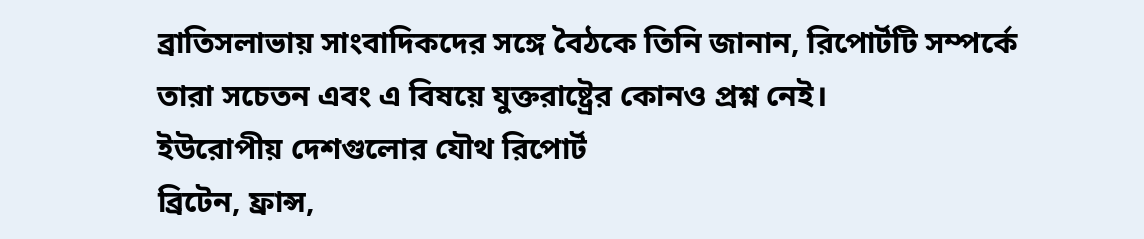ব্রাতিসলাভায় সাংবাদিকদের সঙ্গে বৈঠকে তিনি জানান, রিপোর্টটি সম্পর্কে তারা সচেতন এবং এ বিষয়ে যুক্তরাষ্ট্রের কোনও প্রশ্ন নেই।
ইউরোপীয় দেশগুলোর যৌথ রিপোর্ট
ব্রিটেন, ফ্রান্স,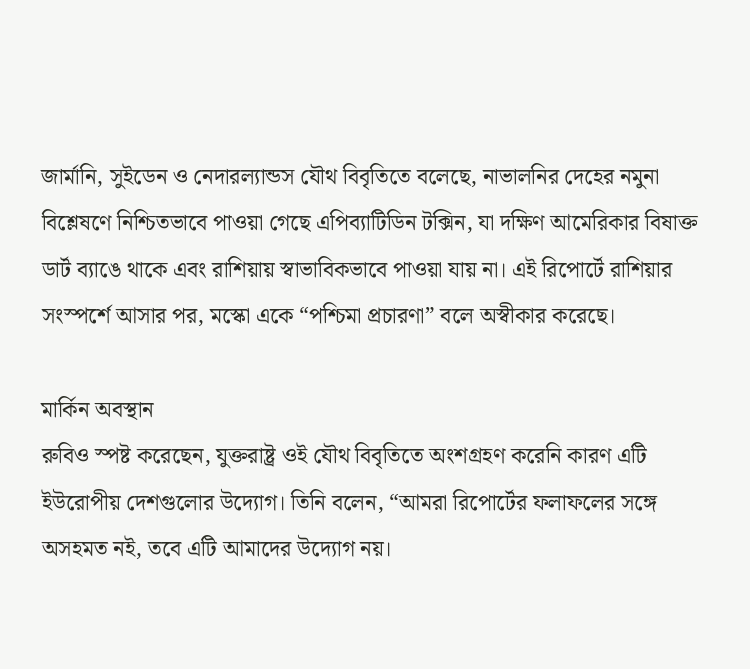জার্মানি, সুইডেন ও নেদারল্যান্ডস যৌথ বিবৃতিতে বলেছে, নাভালনির দেহের নমুনা বিশ্লেষণে নিশ্চিতভাবে পাওয়া গেছে এপিব্যাটিডিন টক্সিন, যা দক্ষিণ আমেরিকার বিষাক্ত ডার্ট ব্যাঙে থাকে এবং রাশিয়ায় স্বাভাবিকভাবে পাওয়া যায় না। এই রিপোর্টে রাশিয়ার সংস্পর্শে আসার পর, মস্কো একে “পশ্চিমা প্রচারণা” বলে অস্বীকার করেছে।

মার্কিন অবস্থান
রুবিও স্পষ্ট করেছেন, যুক্তরাষ্ট্র ওই যৌথ বিবৃতিতে অংশগ্রহণ করেনি কারণ এটি ইউরোপীয় দেশগুলোর উদ্যোগ। তিনি বলেন, “আমরা রিপোর্টের ফলাফলের সঙ্গে অসহমত নই, তবে এটি আমাদের উদ্যোগ নয়।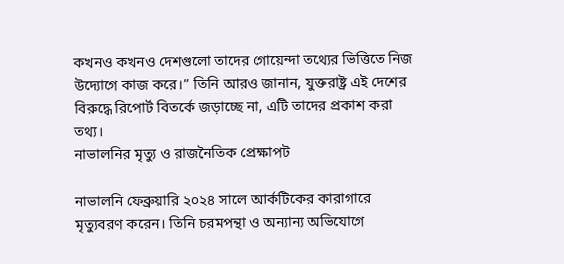কখনও কখনও দেশগুলো তাদের গোয়েন্দা তথ্যের ভিত্তিতে নিজ উদ্যোগে কাজ করে।” তিনি আরও জানান, যুক্তরাষ্ট্র এই দেশের বিরুদ্ধে রিপোর্ট বিতর্কে জড়াচ্ছে না, এটি তাদের প্রকাশ করা তথ্য।
নাভালনির মৃত্যু ও রাজনৈতিক প্রেক্ষাপট

নাভালনি ফেব্রুয়ারি ২০২৪ সালে আর্কটিকের কারাগারে মৃত্যুবরণ করেন। তিনি চরমপন্থা ও অন্যান্য অভিযোগে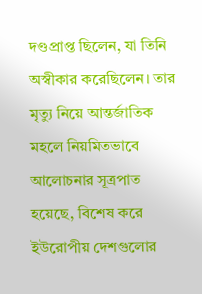দণ্ডপ্রাপ্ত ছিলেন, যা তিনি অস্বীকার করেছিলেন। তার মৃত্যু নিয়ে আন্তর্জাতিক মহলে নিয়মিতভাবে আলোচনার সূত্রপাত হয়েছে, বিশেষ করে ইউরোপীয় দেশগুলোর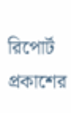রিপোর্ট প্রকাশের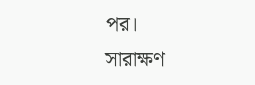পর।
সারাক্ষণ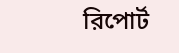রিপোর্ট